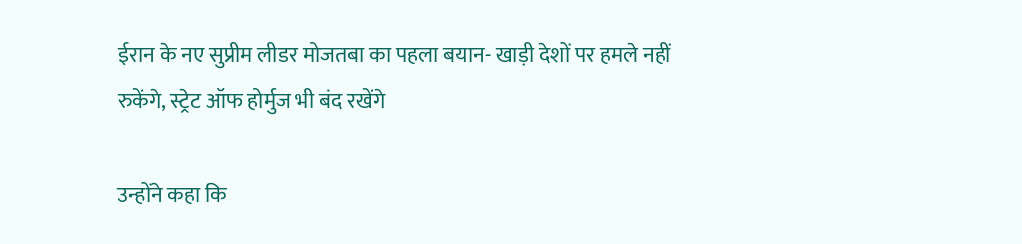ईरान के नए सुप्रीम लीडर मोजतबा का पहला बयान- खाड़ी देशों पर हमले नहीं रुकेंगे, स्ट्रेट ऑफ होर्मुज भी बंद रखेंगे

उन्होंने कहा कि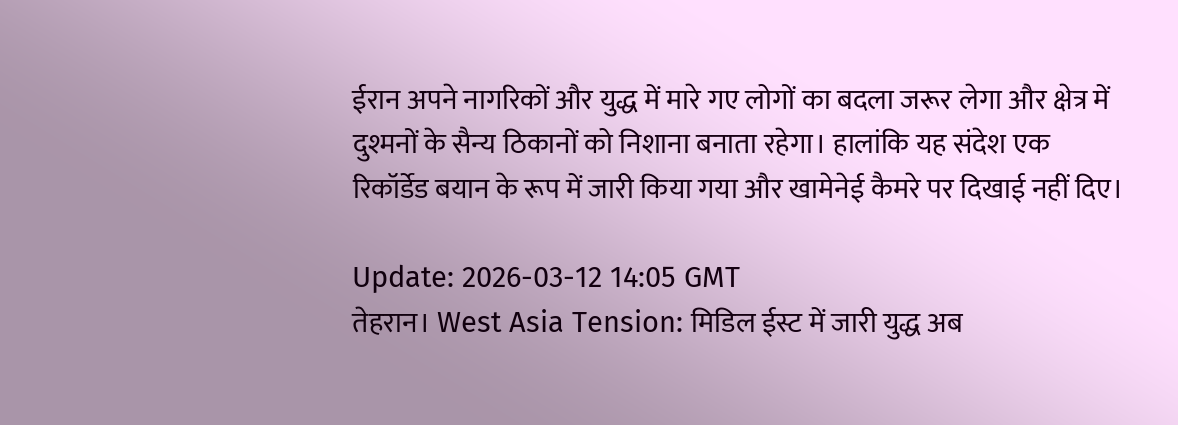ईरान अपने नागरिकों और युद्ध में मारे गए लोगों का बदला जरूर लेगा और क्षेत्र में दुश्मनों के सैन्य ठिकानों को निशाना बनाता रहेगा। हालांकि यह संदेश एक रिकॉर्डेड बयान के रूप में जारी किया गया और खामेनेई कैमरे पर दिखाई नहीं दिए।

Update: 2026-03-12 14:05 GMT
तेहरान। West Asia Tension: मिडिल ईस्ट में जारी युद्ध अब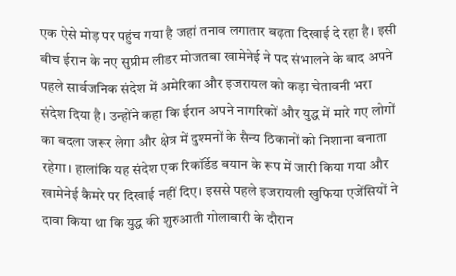एक ऐसे मोड़ पर पहुंच गया है जहां तनाव लगातार बढ़ता दिखाई दे रहा है। इसी बीच ईरान के नए सुप्रीम लीडर मोजतबा खामेनेई ने पद संभालने के बाद अपने पहले सार्वजनिक संदेश में अमेरिका और इजरायल को कड़ा चेतावनी भरा संदेश दिया है। उन्होंने कहा कि ईरान अपने नागरिकों और युद्ध में मारे गए लोगों का बदला जरूर लेगा और क्षेत्र में दुश्मनों के सैन्य ठिकानों को निशाना बनाता रहेगा। हालांकि यह संदेश एक रिकॉर्डेड बयान के रूप में जारी किया गया और खामेनेई कैमरे पर दिखाई नहीं दिए। इससे पहले इजरायली खुफिया एजेंसियों ने दावा किया था कि युद्ध की शुरुआती गोलाबारी के दौरान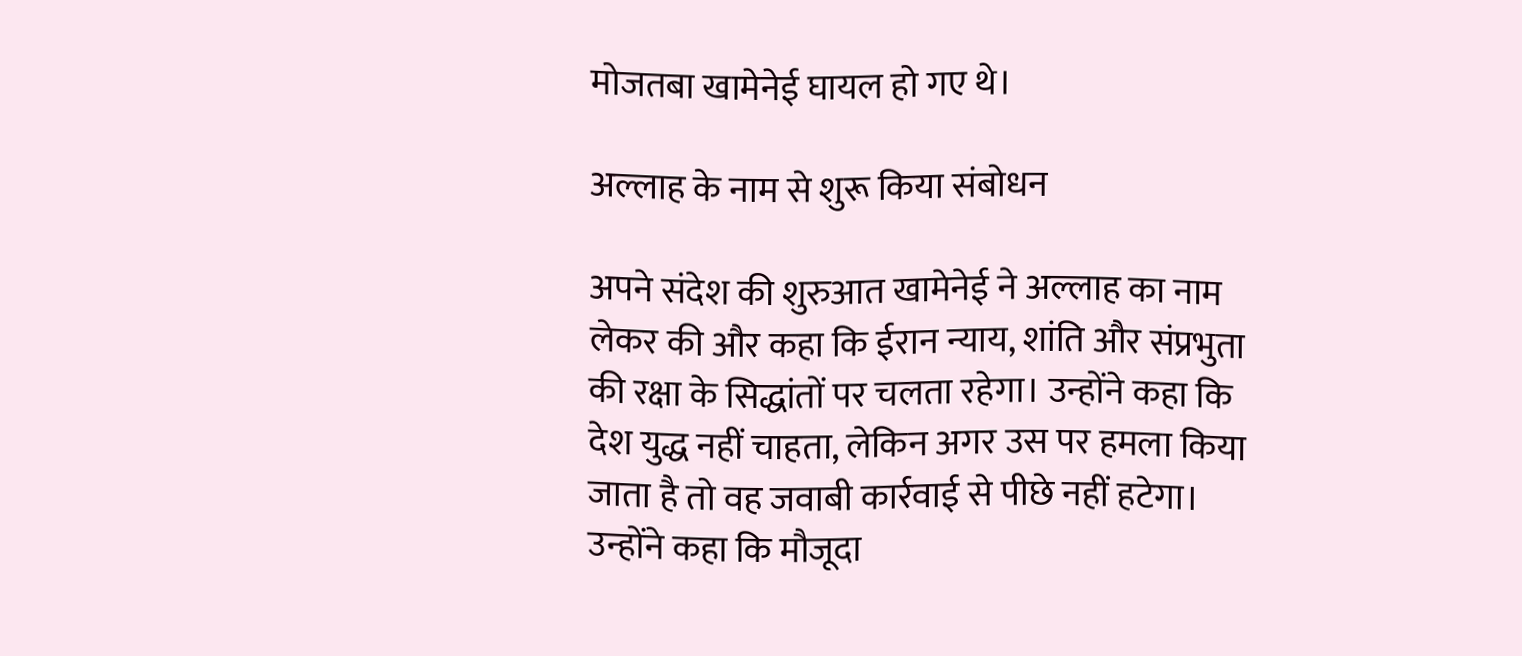मोजतबा खामेनेई घायल हो गए थे।

अल्लाह के नाम से शुरू किया संबोधन

अपने संदेश की शुरुआत खामेनेई ने अल्लाह का नाम लेकर की और कहा कि ईरान न्याय, शांति और संप्रभुता की रक्षा के सिद्धांतों पर चलता रहेगा। उन्होंने कहा कि देश युद्ध नहीं चाहता, लेकिन अगर उस पर हमला किया जाता है तो वह जवाबी कार्रवाई से पीछे नहीं हटेगा। उन्होंने कहा कि मौजूदा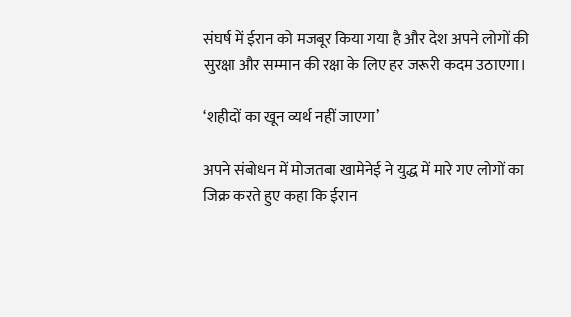संघर्ष में ईरान को मजबूर किया गया है और देश अपने लोगों की सुरक्षा और सम्मान की रक्षा के लिए हर जरूरी कदम उठाएगा।

‘शहीदों का खून व्यर्थ नहीं जाएगा’

अपने संबोधन में मोजतबा खामेनेई ने युद्ध में मारे गए लोगों का जिक्र करते हुए कहा कि ईरान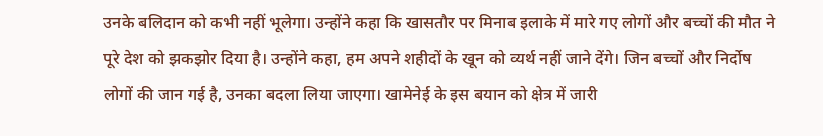उनके बलिदान को कभी नहीं भूलेगा। उन्होंने कहा कि खासतौर पर मिनाब इलाके में मारे गए लोगों और बच्चों की मौत ने पूरे देश को झकझोर दिया है। उन्होंने कहा, हम अपने शहीदों के खून को व्यर्थ नहीं जाने देंगे। जिन बच्चों और निर्दोष लोगों की जान गई है, उनका बदला लिया जाएगा। खामेनेई के इस बयान को क्षेत्र में जारी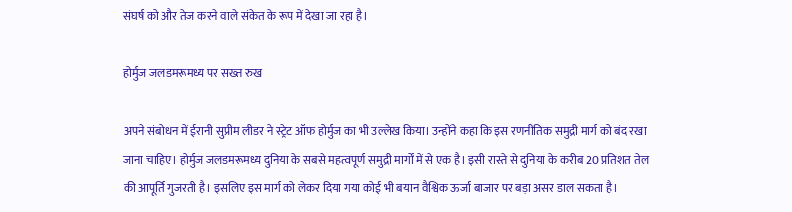संघर्ष को और तेज करने वाले संकेत के रूप में देखा जा रहा है।

होर्मुज जलडमरूमध्य पर सख्त रुख

अपने संबोधन में ईरानी सुप्रीम लीडर ने स्ट्रेट ऑफ होर्मुज का भी उल्लेख किया। उन्होंने कहा कि इस रणनीतिक समुद्री मार्ग को बंद रखा जाना चाहिए। होर्मुज जलडमरूमध्य दुनिया के सबसे महत्वपूर्ण समुद्री मार्गों में से एक है। इसी रास्ते से दुनिया के करीब 20 प्रतिशत तेल की आपूर्ति गुजरती है। इसलिए इस मार्ग को लेकर दिया गया कोई भी बयान वैश्विक ऊर्जा बाजार पर बड़ा असर डाल सकता है।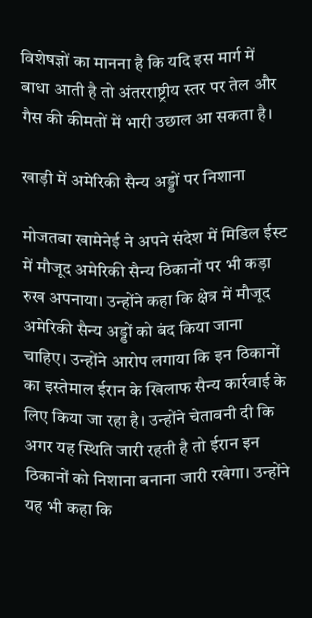विशेषज्ञों का मानना है कि यदि इस मार्ग में बाधा आती है तो अंतरराष्ट्रीय स्तर पर तेल और गैस की कीमतों में भारी उछाल आ सकता है।

खाड़ी में अमेरिकी सैन्य अड्डों पर निशाना

मोजतबा खामेनेई ने अपने संदेश में मिडिल ईस्ट में मौजूद अमेरिकी सैन्य ठिकानों पर भी कड़ा रुख अपनाया। उन्होंने कहा कि क्षेत्र में मौजूद अमेरिकी सैन्य अड्डों को बंद किया जाना चाहिए। उन्होंने आरोप लगाया कि इन ठिकानों का इस्तेमाल ईरान के खिलाफ सैन्य कार्रवाई के लिए किया जा रहा है। उन्होंने चेतावनी दी कि अगर यह स्थिति जारी रहती है तो ईरान इन ठिकानों को निशाना बनाना जारी रखेगा। उन्होंने यह भी कहा कि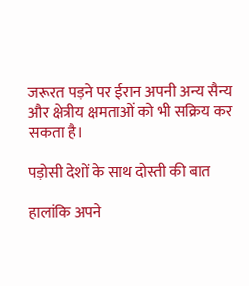जरूरत पड़ने पर ईरान अपनी अन्य सैन्य और क्षेत्रीय क्षमताओं को भी सक्रिय कर सकता है।

पड़ोसी देशों के साथ दोस्ती की बात

हालांकि अपने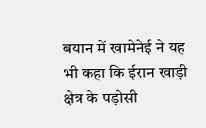बयान में खामेनेई ने यह भी कहा कि ईरान खाड़ी क्षेत्र के पड़ोसी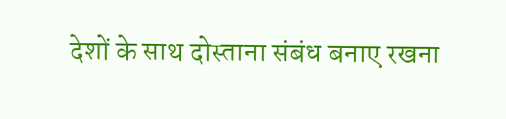देशों के साथ दोस्ताना संबंध बनाए रखना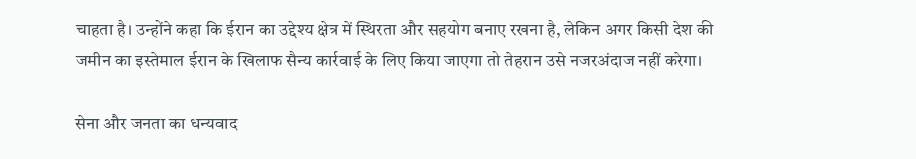चाहता है। उन्होंने कहा कि ईरान का उद्देश्य क्षेत्र में स्थिरता और सहयोग बनाए रखना है, लेकिन अगर किसी देश की जमीन का इस्तेमाल ईरान के खिलाफ सैन्य कार्रवाई के लिए किया जाएगा तो तेहरान उसे नजरअंदाज नहीं करेगा।

सेना और जनता का धन्यवाद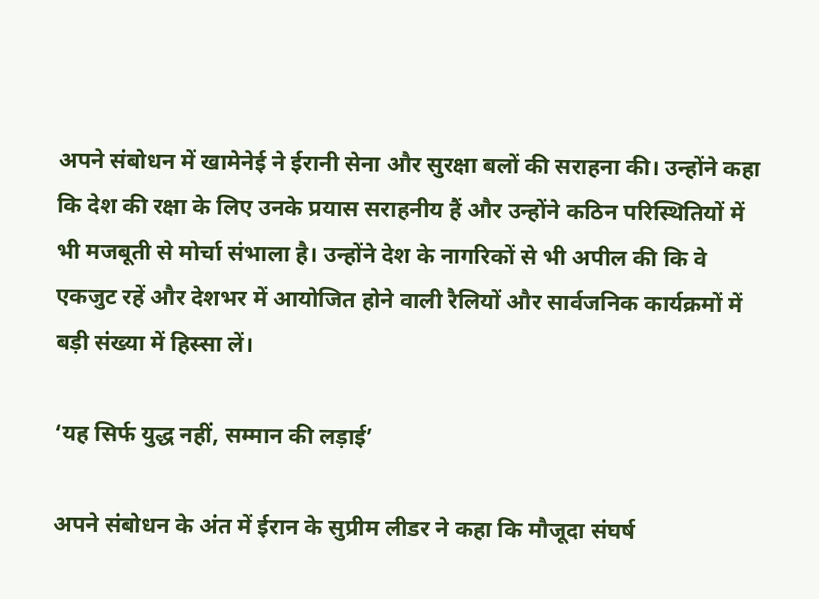अपने संबोधन में खामेनेई ने ईरानी सेना और सुरक्षा बलों की सराहना की। उन्होंने कहा कि देश की रक्षा के लिए उनके प्रयास सराहनीय हैं और उन्होंने कठिन परिस्थितियों में भी मजबूती से मोर्चा संभाला है। उन्होंने देश के नागरिकों से भी अपील की कि वे एकजुट रहें और देशभर में आयोजित होने वाली रैलियों और सार्वजनिक कार्यक्रमों में बड़ी संख्या में हिस्सा लें।

‘यह सिर्फ युद्ध नहीं, सम्मान की लड़ाई’

अपने संबोधन के अंत में ईरान के सुप्रीम लीडर ने कहा कि मौजूदा संघर्ष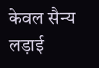केवल सैन्य लड़ाई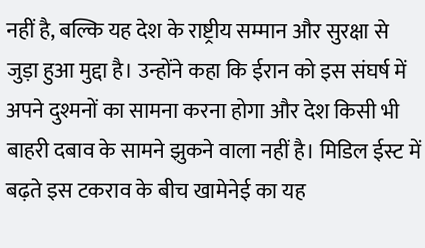नहीं है, बल्कि यह देश के राष्ट्रीय सम्मान और सुरक्षा से जुड़ा हुआ मुद्दा है। उन्होंने कहा कि ईरान को इस संघर्ष में अपने दुश्मनों का सामना करना होगा और देश किसी भी बाहरी दबाव के सामने झुकने वाला नहीं है। मिडिल ईस्ट में बढ़ते इस टकराव के बीच खामेनेई का यह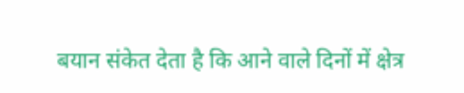बयान संकेत देता है कि आने वाले दिनों में क्षेत्र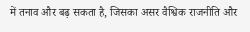में तनाव और बढ़ सकता है, जिसका असर वैश्विक राजनीति और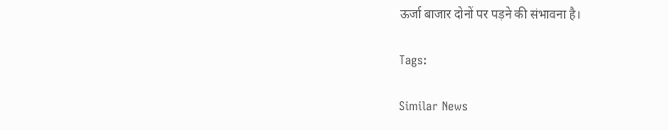ऊर्जा बाजार दोनों पर पड़ने की संभावना है।

Tags:

Similar News